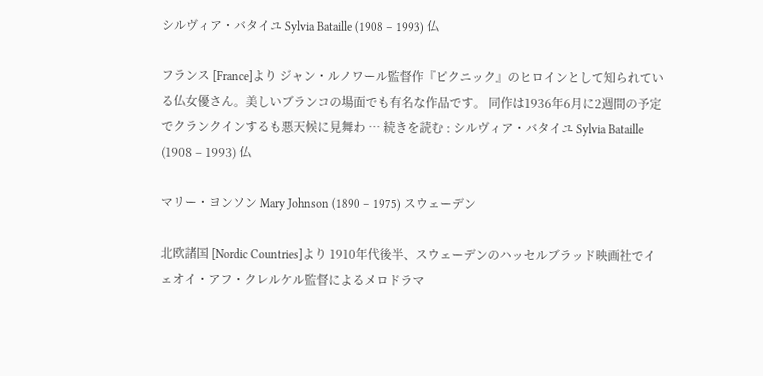シルヴィア・バタイユ Sylvia Bataille (1908 – 1993) 仏

フランス [France]より ジャン・ルノワール監督作『ピクニック』のヒロインとして知られている仏女優さん。美しいブランコの場面でも有名な作品です。 同作は1936年6月に2週間の予定でクランクインするも悪天候に見舞わ … 続きを読む : シルヴィア・バタイユ Sylvia Bataille (1908 – 1993) 仏

マリー・ヨンソン Mary Johnson (1890 – 1975) スウェーデン

北欧諸国 [Nordic Countries]より 1910年代後半、スウェーデンのハッセルブラッド映画社でイェオイ・アフ・クレルケル監督によるメロドラマ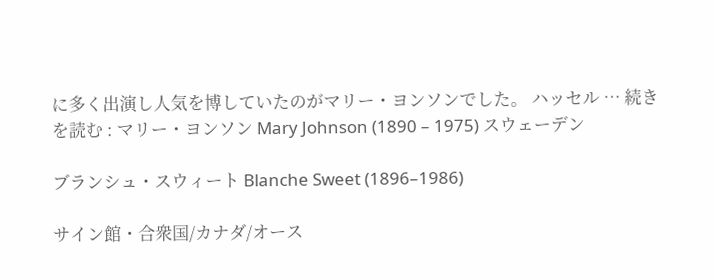に多く出演し人気を博していたのがマリー・ヨンソンでした。 ハッセル … 続きを読む : マリー・ヨンソン Mary Johnson (1890 – 1975) スウェーデン

ブランシュ・スウィート Blanche Sweet (1896–1986)

サイン館・合衆国/カナダ/オース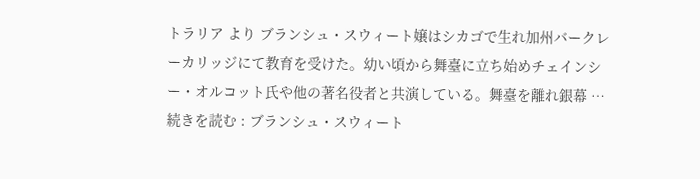トラリア より ブランシュ・スウィート嬢はシカゴで生れ加州バークレーカリッジにて教育を受けた。幼い頃から舞臺に立ち始めチェインシー・オルコット氏や他の著名役者と共演している。舞臺を離れ銀幕 … 続きを読む : ブランシュ・スウィート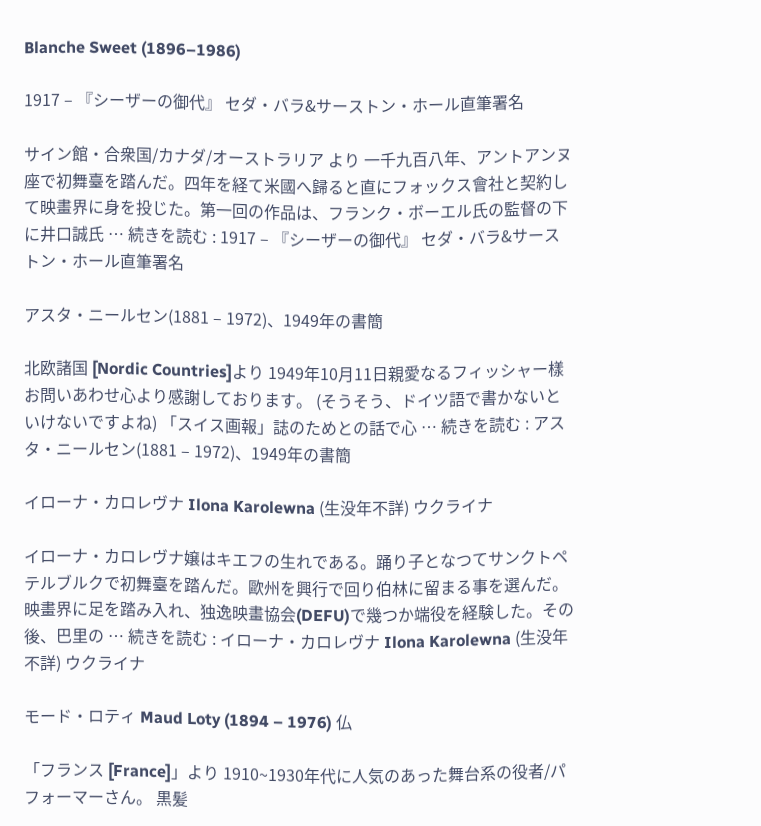Blanche Sweet (1896–1986)

1917 – 『シーザーの御代』 セダ・バラ&サーストン・ホール直筆署名

サイン館・合衆国/カナダ/オーストラリア より 一千九百八年、アントアンヌ座で初舞臺を踏んだ。四年を経て米國へ歸ると直にフォックス會社と契約して映畫界に身を投じた。第一回の作品は、フランク・ボーエル氏の監督の下に井口誠氏 … 続きを読む : 1917 – 『シーザーの御代』 セダ・バラ&サーストン・ホール直筆署名

アスタ・ニールセン(1881 – 1972)、1949年の書簡

北欧諸国 [Nordic Countries]より 1949年10月11日親愛なるフィッシャー樣 お問いあわせ心より感謝しております。 (そうそう、ドイツ語で書かないといけないですよね) 「スイス画報」誌のためとの話で心 … 続きを読む : アスタ・ニールセン(1881 – 1972)、1949年の書簡

イローナ・カロレヴナ Ilona Karolewna (生没年不詳) ウクライナ

イローナ・カロレヴナ嬢はキエフの生れである。踊り子となつてサンクトペテルブルクで初舞臺を踏んだ。歐州を興行で回り伯林に留まる事を選んだ。映畫界に足を踏み入れ、独逸映畫協会(DEFU)で幾つか端役を経験した。その後、巴里の … 続きを読む : イローナ・カロレヴナ Ilona Karolewna (生没年不詳) ウクライナ

モード・ロティ Maud Loty (1894 – 1976) 仏

「フランス [France]」より 1910~1930年代に人気のあった舞台系の役者/パフォーマーさん。 黒髪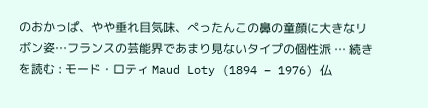のおかっぱ、やや垂れ目気味、ぺったんこの鼻の童顔に大きなリボン姿…フランスの芸能界であまり見ないタイプの個性派 … 続きを読む : モード・ロティ Maud Loty (1894 – 1976) 仏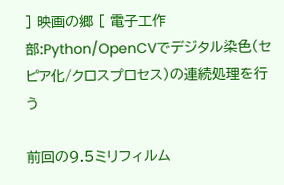] 映画の郷 [ 電子工作部:Python/OpenCVでデジタル染色(セピア化/クロスプロセス)の連続処理を行う

前回の9.5ミリフィルム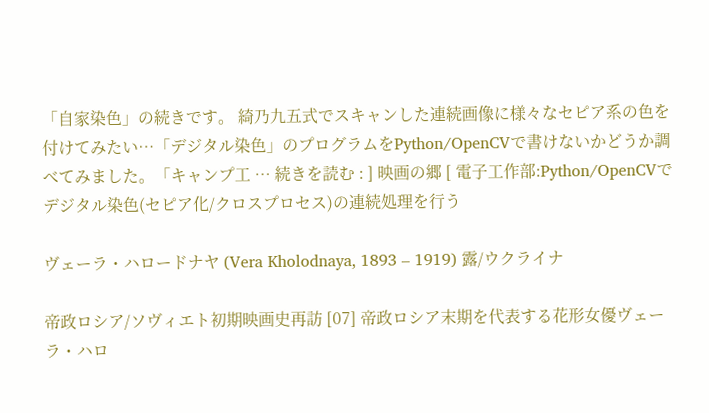「自家染色」の続きです。 綺乃九五式でスキャンした連続画像に様々なセピア系の色を付けてみたい…「デジタル染色」のプログラムをPython/OpenCVで書けないかどうか調べてみました。「キャンプ工 … 続きを読む : ] 映画の郷 [ 電子工作部:Python/OpenCVでデジタル染色(セピア化/クロスプロセス)の連続処理を行う

ヴェーラ・ハロードナヤ (Vera Kholodnaya, 1893 – 1919) 露/ウクライナ

帝政ロシア/ソヴィエト初期映画史再訪 [07] 帝政ロシア末期を代表する花形女優ヴェーラ・ハロ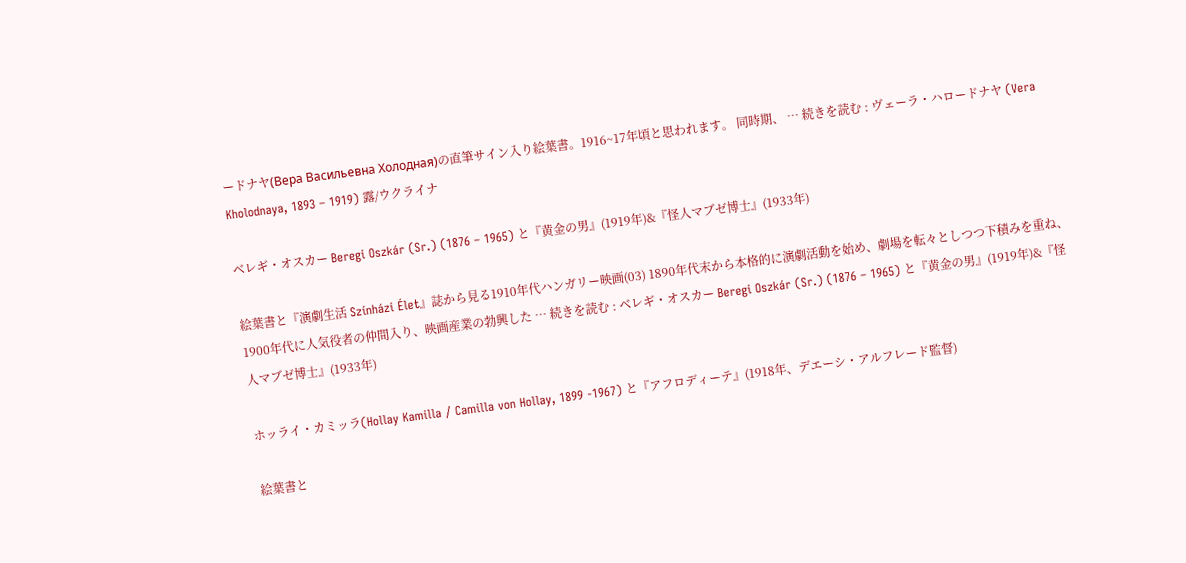ードナヤ(Вера Васильевна Холодная)の直筆サイン入り絵葉書。1916~17年頃と思われます。 同時期、 … 続きを読む : ヴェーラ・ハロードナヤ (Vera Kholodnaya, 1893 – 1919) 露/ウクライナ

ベレギ・オスカー Beregi Oszkár (Sr.) (1876 – 1965) と『黄金の男』(1919年)&『怪人マブゼ博士』(1933年)

絵葉書と『演劇生活 Színházi Élet』誌から見る1910年代ハンガリー映画(03) 1890年代末から本格的に演劇活動を始め、劇場を転々としつつ下積みを重ね、1900年代に人気役者の仲間入り、映画産業の勃興した … 続きを読む : ベレギ・オスカー Beregi Oszkár (Sr.) (1876 – 1965) と『黄金の男』(1919年)&『怪人マブゼ博士』(1933年)

ホッライ・カミッラ(Hollay Kamilla / Camilla von Hollay, 1899 -1967) と『アフロディーテ』(1918年、デエーシ・アルフレード監督)

絵葉書と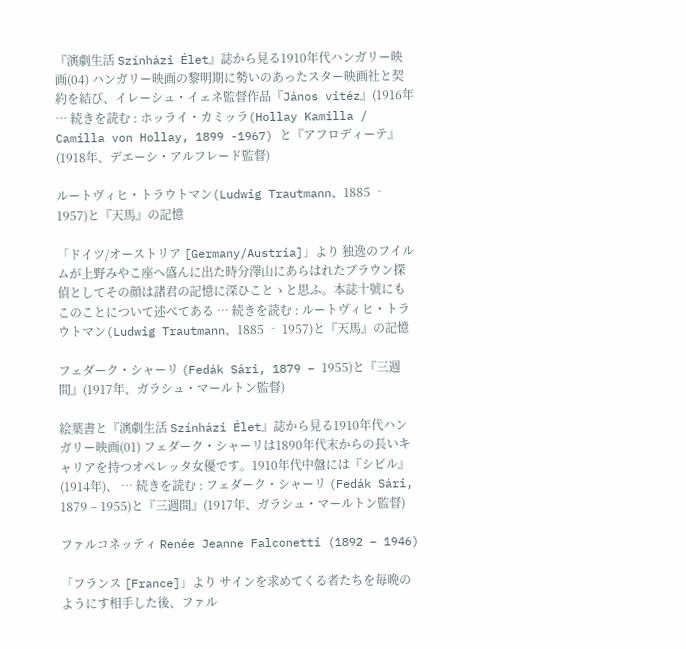『演劇生活 Színházi Élet』誌から見る1910年代ハンガリー映画(04) ハンガリー映画の黎明期に勢いのあったスター映画社と契約を結び、イレーシュ・イェネ監督作品『János vitéz』(1916年 … 続きを読む : ホッライ・カミッラ(Hollay Kamilla / Camilla von Hollay, 1899 -1967) と『アフロディーテ』(1918年、デエーシ・アルフレード監督)

ルートヴィヒ・トラウトマン(Ludwig Trautmann、1885 ‐ 1957)と『天馬』の記憶

「ドイツ/オーストリア [Germany/Austria]」より 独逸のフイルムが上野みやこ座へ盛んに出た時分澤山にあらはれたブラウン探偵としてその顔は諸君の記憶に深ひことゝと思ふ。本誌十號にもこのことについて述べてある … 続きを読む : ルートヴィヒ・トラウトマン(Ludwig Trautmann、1885 ‐ 1957)と『天馬』の記憶

フェダーク・シャーリ (Fedák Sári, 1879 – 1955)と『三週間』(1917年、ガラシュ・マールトン監督)

絵葉書と『演劇生活 Színházi Élet』誌から見る1910年代ハンガリー映画(01) フェダーク・シャーリは1890年代末からの長いキャリアを持つオペレッタ女優です。1910年代中盤には『シビル』(1914年)、 … 続きを読む : フェダーク・シャーリ (Fedák Sári, 1879 – 1955)と『三週間』(1917年、ガラシュ・マールトン監督)

ファルコネッティ Renée Jeanne Falconetti (1892 – 1946)

「フランス [France]」より サインを求めてくる者たちを毎晩のようにす相手した後、ファル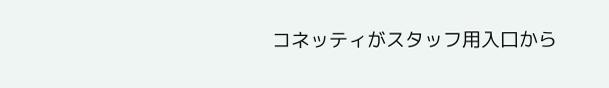コネッティがスタッフ用入口から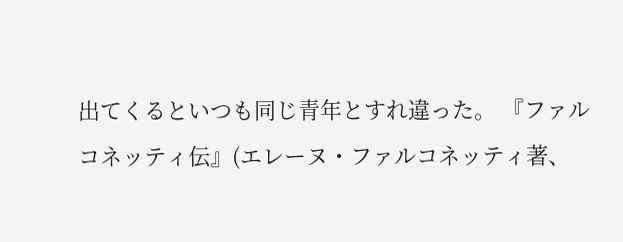出てくるといつも同じ青年とすれ違った。 『ファルコネッティ伝』(エレーヌ・ファルコネッティ著、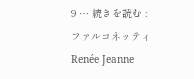9 … 続きを読む : ファルコネッティ Renée Jeanne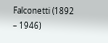Falconetti (1892 – 1946)